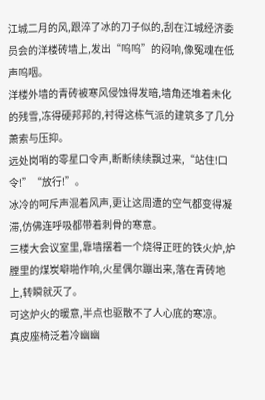江城二月的风,跟淬了冰的刀子似的,刮在江城经济委员会的洋楼砖墙上,发出“呜呜”的闷响,像冤魂在低声呜咽。
洋楼外墙的青砖被寒风侵蚀得发暗,墙角还堆着未化的残雪,冻得硬邦邦的,衬得这栋气派的建筑多了几分萧索与压抑。
远处岗哨的零星口令声,断断续续飘过来,“站住!口令!”“放行!”。
冰冷的呵斥声混着风声,更让这周遭的空气都变得凝滞,仿佛连呼吸都带着刺骨的寒意。
三楼大会议室里,靠墙摆着一个烧得正旺的铁火炉,炉膛里的煤炭噼啪作响,火星偶尔蹦出来,落在青砖地上,转瞬就灭了。
可这炉火的暖意,半点也驱散不了人心底的寒凉。
真皮座椅泛着冷幽幽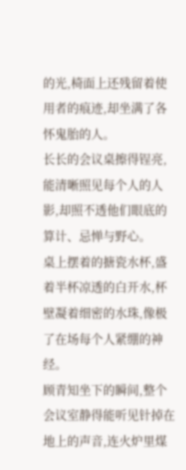的光,椅面上还残留着使用者的痕迹,却坐满了各怀鬼胎的人。
长长的会议桌擦得锃亮,能清晰照见每个人的人影,却照不透他们眼底的算计、忌惮与野心。
桌上摆着的搪瓷水杯,盛着半杯凉透的白开水,杯壁凝着细密的水珠,像极了在场每个人紧绷的神经。
顾青知坐下的瞬间,整个会议室静得能听见针掉在地上的声音,连火炉里煤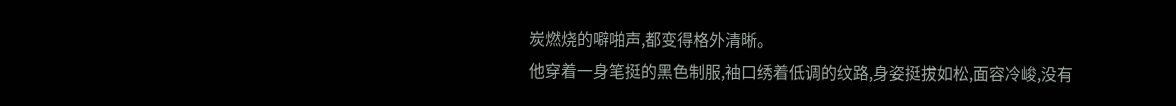炭燃烧的噼啪声,都变得格外清晰。
他穿着一身笔挺的黑色制服,袖口绣着低调的纹路,身姿挺拔如松,面容冷峻,没有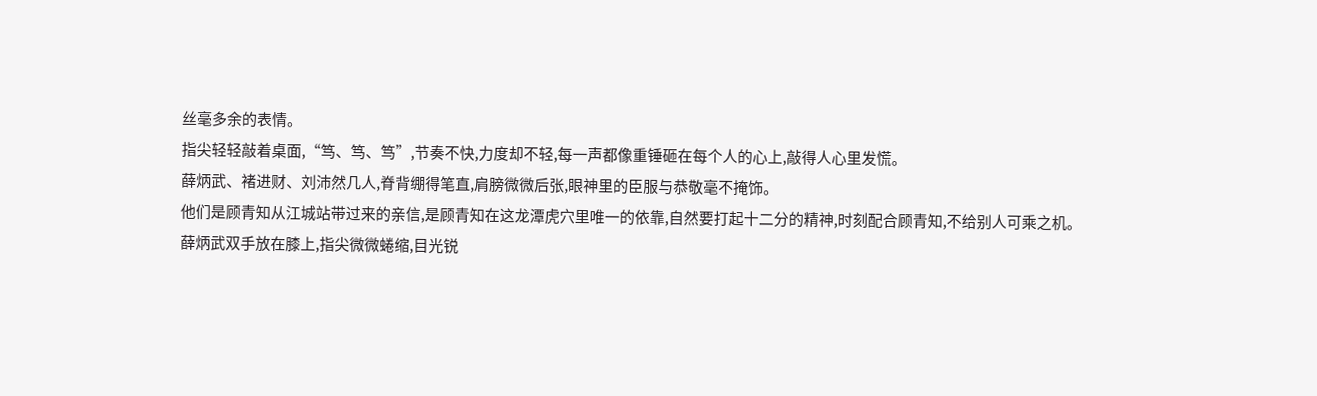丝毫多余的表情。
指尖轻轻敲着桌面,“笃、笃、笃”,节奏不快,力度却不轻,每一声都像重锤砸在每个人的心上,敲得人心里发慌。
薛炳武、褚进财、刘沛然几人,脊背绷得笔直,肩膀微微后张,眼神里的臣服与恭敬毫不掩饰。
他们是顾青知从江城站带过来的亲信,是顾青知在这龙潭虎穴里唯一的依靠,自然要打起十二分的精神,时刻配合顾青知,不给别人可乘之机。
薛炳武双手放在膝上,指尖微微蜷缩,目光锐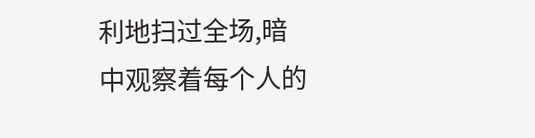利地扫过全场,暗中观察着每个人的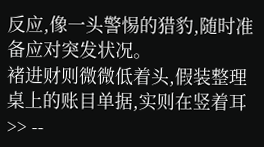反应,像一头警惕的猎豹,随时准备应对突发状况。
褚进财则微微低着头,假装整理桌上的账目单据,实则在竖着耳>> --